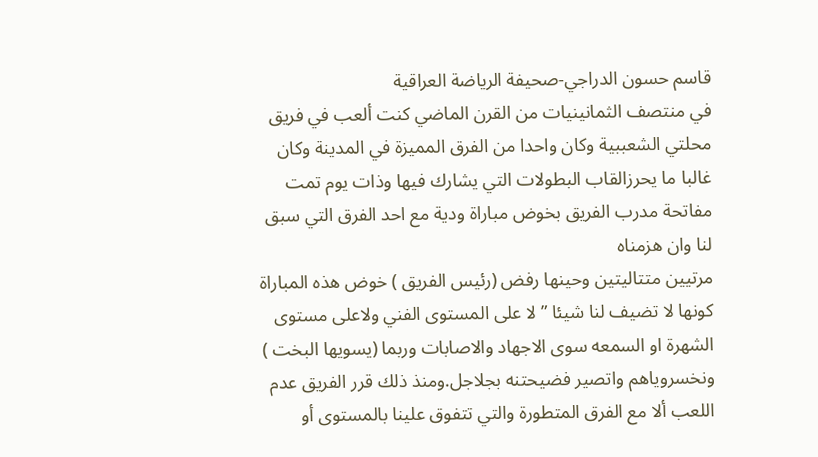قاسم حسون الدراجي-صحيفة الرياضة العراقية
في منتصف الثمانينيات من القرن الماضي كنت ألعب في فريق محلتي الشعببية وكان واحدا من الفرق المميزة في المدينة وكان غالبا ما يحرزالقاب البطولات التي يشارك فيها وذات يوم تمت مفاتحة مدرب الفريق بخوض مباراة ودية مع احد الفرق التي سبق لنا وان هزمناه
مرتيين متتاليتين وحينها رفض (رئيس الفريق ) خوض هذه المباراة كونها لا تضيف لنا شيئا ” لا على المستوى الفني ولاعلى مستوى الشهرة او السمعه سوى الاجهاد والاصابات وربما (يسويها البخت ) ونخسروياهم واتصير فضيحتنه بجلاجل.ومنذ ذلك قرر الفريق عدم اللعب ألا مع الفرق المتطورة والتي تتفوق علينا بالمستوى أو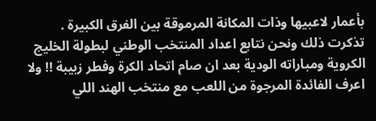بأعمار لاعبيها وذات المكانة المرموقة بين الفرق الكبيرة .
تذكرت ذلك ونحن نتابع اعداد المنتخب الوطني لبطولة الخليج الكروية ومباراته الودية بعد ان صام اتحاد الكرة وفطر زبيبة !! ولا اعرف الفائدة المرجوة من اللعب مع منتخب الهند اللي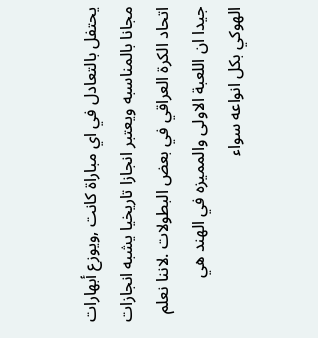يحتفل بالتعادل في اي مباراة كانت ,ويوزع أبهارات مجانا بالمناسبه ويعتبر انجازا تاريخيا يشبه انجازات اتحاد الكرة العراقي في بعض البطولات .لاننا نعلم جيدا ان اللعبة الاولى والمميزه في الهند هي الهوكي بكل انواعه سواء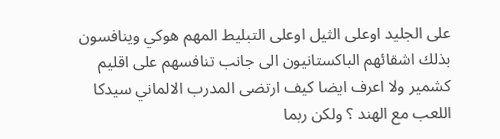على الجليد اوعلى الثيل اوعلى التبليط المهم هوكي وينافسون بذلك اشقائهم الباكستانيون الى جانب تنافسهم على اقليم كشمير ولا اعرف ايضا كيف ارتضى المدرب الالماني سيدكا اللعب مع الهند ؟ ولكن ربما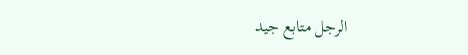الرجل متابع جيد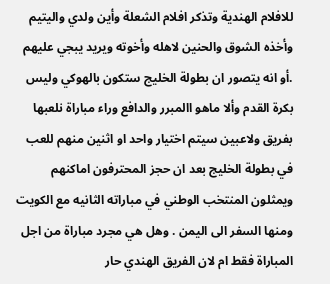للافلام الهندية وتذكر افلام الشعلة وأين ولدي واليتيم وأخذه الشوق والحنين لاهله وأخوته ويريد يبجي عليهم .أو انه يتصور ان بطولة الخليج ستكون بالهوكي وليس بكرة القدم وألا ماهو االمبرر والدافع وراء مباراة نلعبها بفريق ولاعبين سيتم اختيار واحد او اثنين منهم للعب في بطولة الخليج بعد ان حجز المحترفون اماكنهم ويمثلون المنتخب الوطني في مباراته الثانيه مع الكويت ومنها السفر الى اليمن . وهل هي مجرد مباراة من اجل المباراة فقط ام لان الفريق الهندي حار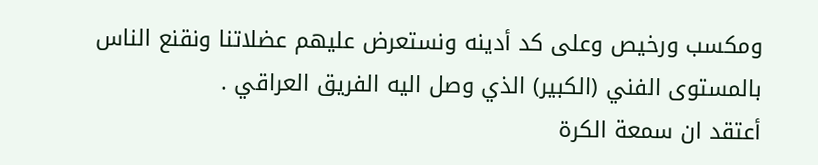ومكسب ورخيص وعلى كد أدينه ونستعرض عليهم عضلاتنا ونقنع الناس بالمستوى الفني (الكبير) الذي وصل اليه الفريق العراقي .
أعتقد ان سمعة الكرة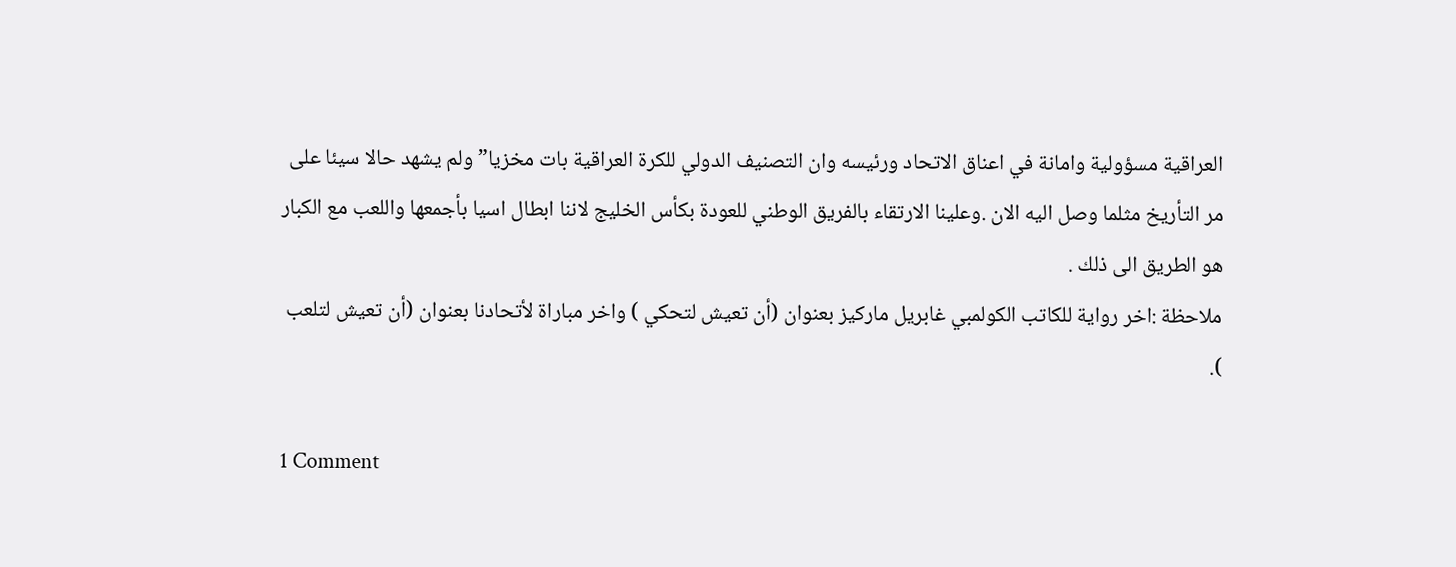العراقية مسؤولية وامانة في اعناق الاتحاد ورئيسه وان التصنيف الدولي للكرة العراقية بات مخزيا” ولم يشهد حالا سيئا على مر التأريخ مثلما وصل اليه الان .وعلينا الارتقاء بالفريق الوطني للعودة بكأس الخليج لاننا ابطال اسيا بأجمعها واللعب مع الكبار هو الطريق الى ذلك .
ملاحظة :اخر رواية للكاتب الكولمبي غابريل ماركيز بعنوان (أن تعيش لتحكي ) واخر مباراة لأتحادنا بعنوان (أن تعيش لتلعب ).

1 Comment